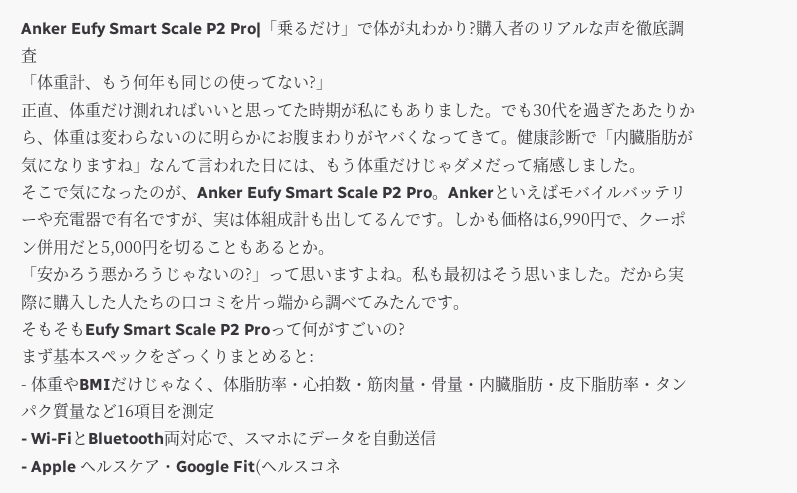Anker Eufy Smart Scale P2 Pro|「乗るだけ」で体が丸わかり?購入者のリアルな声を徹底調査
「体重計、もう何年も同じの使ってない?」
正直、体重だけ測れればいいと思ってた時期が私にもありました。でも30代を過ぎたあたりから、体重は変わらないのに明らかにお腹まわりがヤバくなってきて。健康診断で「内臓脂肪が気になりますね」なんて言われた日には、もう体重だけじゃダメだって痛感しました。
そこで気になったのが、Anker Eufy Smart Scale P2 Pro。Ankerといえばモバイルバッテリーや充電器で有名ですが、実は体組成計も出してるんです。しかも価格は6,990円で、クーポン併用だと5,000円を切ることもあるとか。
「安かろう悪かろうじゃないの?」って思いますよね。私も最初はそう思いました。だから実際に購入した人たちの口コミを片っ端から調べてみたんです。
そもそもEufy Smart Scale P2 Proって何がすごいの?
まず基本スペックをざっくりまとめると:
- 体重やBMIだけじゃなく、体脂肪率・心拍数・筋肉量・骨量・内臓脂肪・皮下脂肪率・タンパク質量など16項目を測定
- Wi-FiとBluetooth両対応で、スマホにデータを自動送信
- Apple ヘルスケア・Google Fit(ヘルスコネ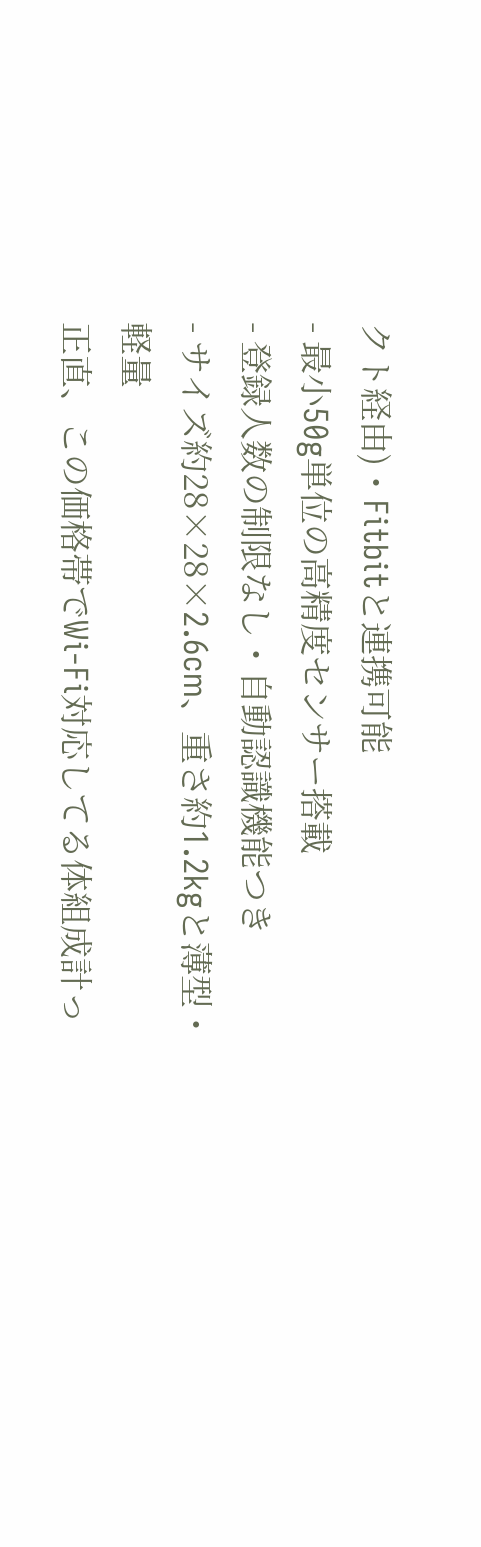クト経由)・Fitbitと連携可能
- 最小50g単位の高精度センサー搭載
- 登録人数の制限なし・自動認識機能つき
- サイズ約28×28×2.6cm、重さ約1.2kgと薄型・軽量
正直、この価格帯でWi-Fi対応してる体組成計っ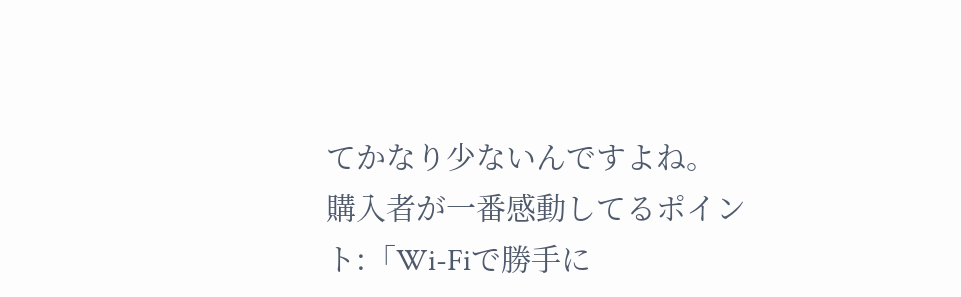てかなり少ないんですよね。
購入者が一番感動してるポイント:「Wi-Fiで勝手に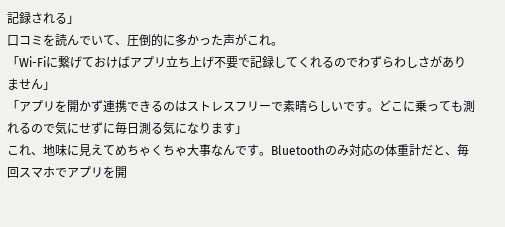記録される」
口コミを読んでいて、圧倒的に多かった声がこれ。
「Wi-Fiに繋げておけばアプリ立ち上げ不要で記録してくれるのでわずらわしさがありません」
「アプリを開かず連携できるのはストレスフリーで素晴らしいです。どこに乗っても測れるので気にせずに毎日測る気になります」
これ、地味に見えてめちゃくちゃ大事なんです。Bluetoothのみ対応の体重計だと、毎回スマホでアプリを開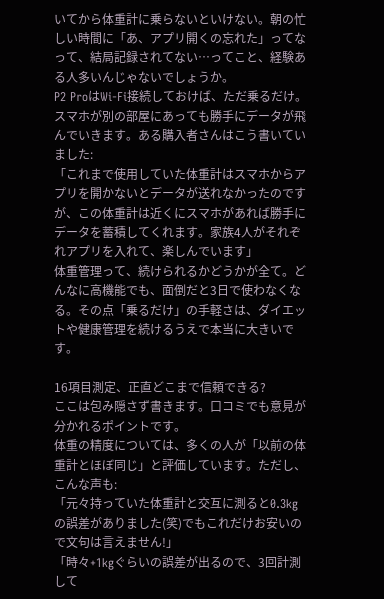いてから体重計に乗らないといけない。朝の忙しい時間に「あ、アプリ開くの忘れた」ってなって、結局記録されてない…ってこと、経験ある人多いんじゃないでしょうか。
P2 ProはWi-Fi接続しておけば、ただ乗るだけ。スマホが別の部屋にあっても勝手にデータが飛んでいきます。ある購入者さんはこう書いていました:
「これまで使用していた体重計はスマホからアプリを開かないとデータが送れなかったのですが、この体重計は近くにスマホがあれば勝手にデータを蓄積してくれます。家族4人がそれぞれアプリを入れて、楽しんでいます」
体重管理って、続けられるかどうかが全て。どんなに高機能でも、面倒だと3日で使わなくなる。その点「乗るだけ」の手軽さは、ダイエットや健康管理を続けるうえで本当に大きいです。

16項目測定、正直どこまで信頼できる?
ここは包み隠さず書きます。口コミでも意見が分かれるポイントです。
体重の精度については、多くの人が「以前の体重計とほぼ同じ」と評価しています。ただし、こんな声も:
「元々持っていた体重計と交互に測ると0.3kgの誤差がありました(笑)でもこれだけお安いので文句は言えません!」
「時々+1kgぐらいの誤差が出るので、3回計測して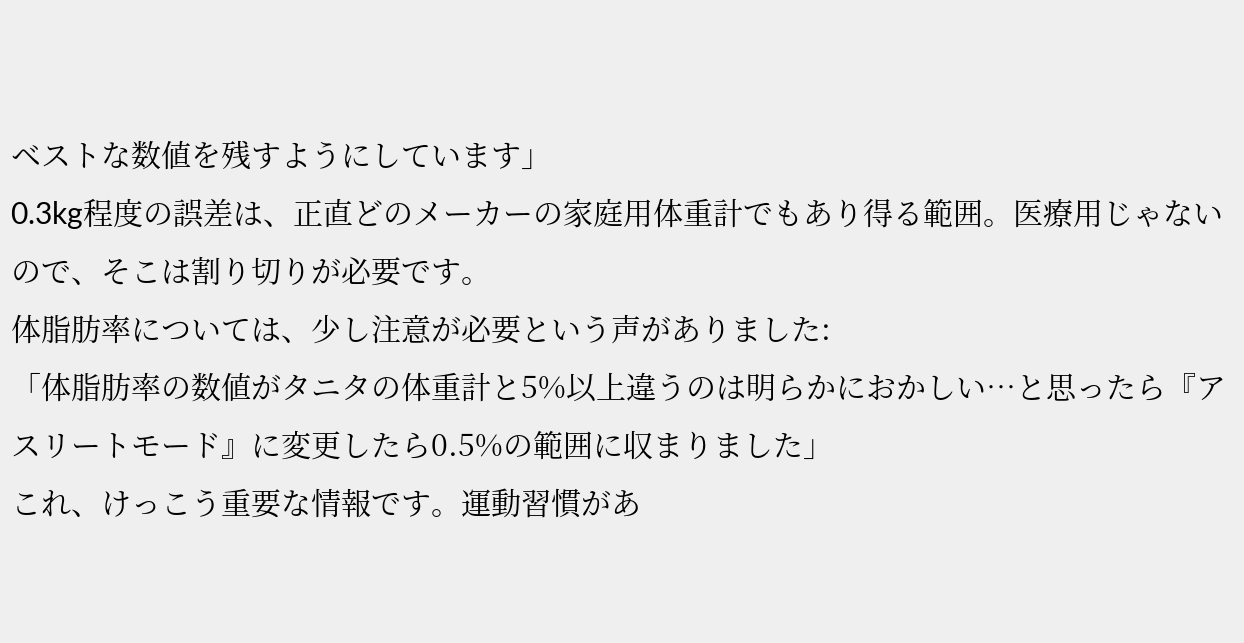ベストな数値を残すようにしています」
0.3kg程度の誤差は、正直どのメーカーの家庭用体重計でもあり得る範囲。医療用じゃないので、そこは割り切りが必要です。
体脂肪率については、少し注意が必要という声がありました:
「体脂肪率の数値がタニタの体重計と5%以上違うのは明らかにおかしい…と思ったら『アスリートモード』に変更したら0.5%の範囲に収まりました」
これ、けっこう重要な情報です。運動習慣があ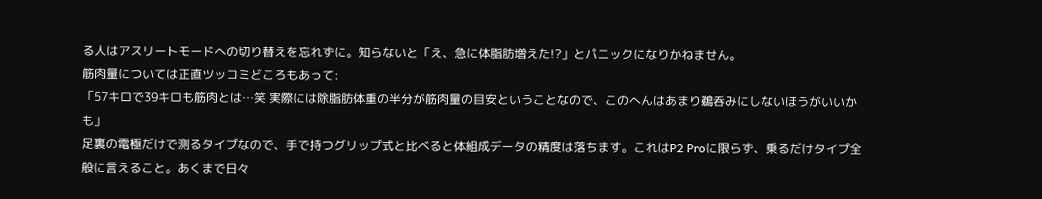る人はアスリートモードへの切り替えを忘れずに。知らないと「え、急に体脂肪増えた!?」とパニックになりかねません。
筋肉量については正直ツッコミどころもあって:
「57キロで39キロも筋肉とは…笑 実際には除脂肪体重の半分が筋肉量の目安ということなので、このへんはあまり鵜呑みにしないほうがいいかも」
足裏の電極だけで測るタイプなので、手で持つグリップ式と比べると体組成データの精度は落ちます。これはP2 Proに限らず、乗るだけタイプ全般に言えること。あくまで日々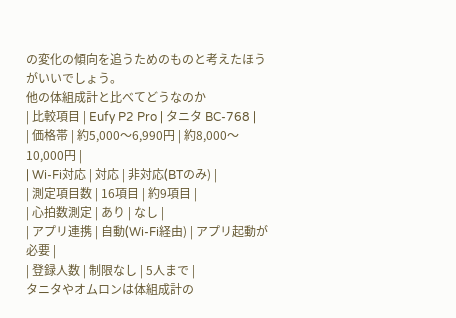の変化の傾向を追うためのものと考えたほうがいいでしょう。
他の体組成計と比べてどうなのか
| 比較項目 | Eufy P2 Pro | タニタ BC-768 |
| 価格帯 | 約5,000〜6,990円 | 約8,000〜10,000円 |
| Wi-Fi対応 | 対応 | 非対応(BTのみ) |
| 測定項目数 | 16項目 | 約9項目 |
| 心拍数測定 | あり | なし |
| アプリ連携 | 自動(Wi-Fi経由) | アプリ起動が必要 |
| 登録人数 | 制限なし | 5人まで |
タニタやオムロンは体組成計の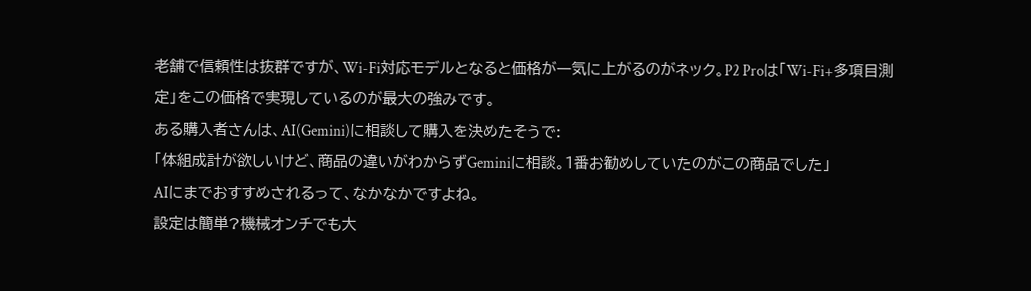老舗で信頼性は抜群ですが、Wi-Fi対応モデルとなると価格が一気に上がるのがネック。P2 Proは「Wi-Fi+多項目測定」をこの価格で実現しているのが最大の強みです。
ある購入者さんは、AI(Gemini)に相談して購入を決めたそうで:
「体組成計が欲しいけど、商品の違いがわからずGeminiに相談。1番お勧めしていたのがこの商品でした」
AIにまでおすすめされるって、なかなかですよね。
設定は簡単?機械オンチでも大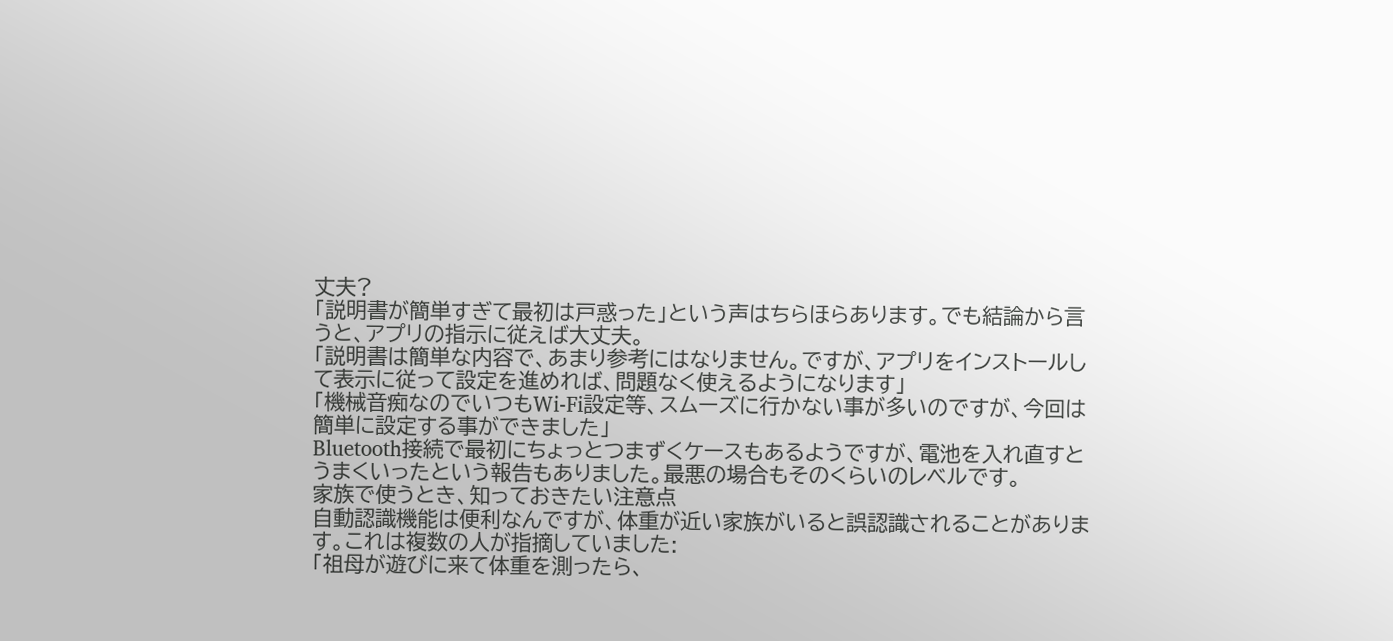丈夫?
「説明書が簡単すぎて最初は戸惑った」という声はちらほらあります。でも結論から言うと、アプリの指示に従えば大丈夫。
「説明書は簡単な内容で、あまり参考にはなりません。ですが、アプリをインストールして表示に従って設定を進めれば、問題なく使えるようになります」
「機械音痴なのでいつもWi-Fi設定等、スムーズに行かない事が多いのですが、今回は簡単に設定する事ができました」
Bluetooth接続で最初にちょっとつまずくケースもあるようですが、電池を入れ直すとうまくいったという報告もありました。最悪の場合もそのくらいのレベルです。
家族で使うとき、知っておきたい注意点
自動認識機能は便利なんですが、体重が近い家族がいると誤認識されることがあります。これは複数の人が指摘していました:
「祖母が遊びに来て体重を測ったら、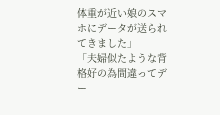体重が近い娘のスマホにデータが送られてきました」
「夫婦似たような背格好の為間違ってデー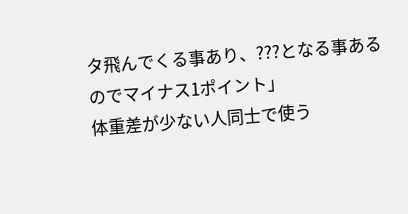タ飛んでくる事あり、???となる事あるのでマイナス1ポイント」
体重差が少ない人同士で使う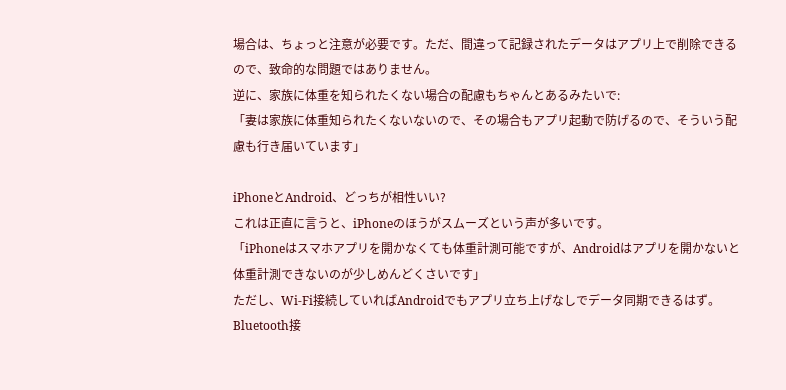場合は、ちょっと注意が必要です。ただ、間違って記録されたデータはアプリ上で削除できるので、致命的な問題ではありません。
逆に、家族に体重を知られたくない場合の配慮もちゃんとあるみたいで:
「妻は家族に体重知られたくないないので、その場合もアプリ起動で防げるので、そういう配慮も行き届いています」

iPhoneとAndroid、どっちが相性いい?
これは正直に言うと、iPhoneのほうがスムーズという声が多いです。
「iPhoneはスマホアプリを開かなくても体重計測可能ですが、Androidはアプリを開かないと体重計測できないのが少しめんどくさいです」
ただし、Wi-Fi接続していればAndroidでもアプリ立ち上げなしでデータ同期できるはず。Bluetooth接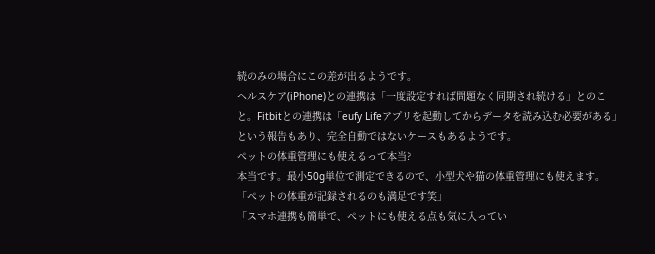続のみの場合にこの差が出るようです。
ヘルスケア(iPhone)との連携は「一度設定すれば問題なく同期され続ける」とのこと。Fitbitとの連携は「eufy Lifeアプリを起動してからデータを読み込む必要がある」という報告もあり、完全自動ではないケースもあるようです。
ペットの体重管理にも使えるって本当?
本当です。最小50g単位で測定できるので、小型犬や猫の体重管理にも使えます。
「ペットの体重が記録されるのも満足です笑」
「スマホ連携も簡単で、ペットにも使える点も気に入ってい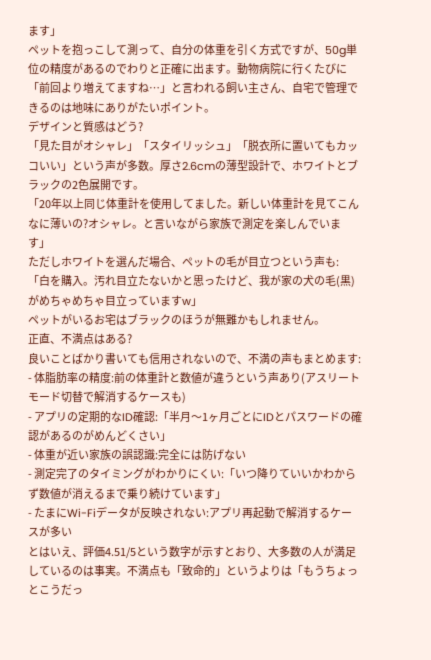ます」
ペットを抱っこして測って、自分の体重を引く方式ですが、50g単位の精度があるのでわりと正確に出ます。動物病院に行くたびに「前回より増えてますね…」と言われる飼い主さん、自宅で管理できるのは地味にありがたいポイント。
デザインと質感はどう?
「見た目がオシャレ」「スタイリッシュ」「脱衣所に置いてもカッコいい」という声が多数。厚さ2.6cmの薄型設計で、ホワイトとブラックの2色展開です。
「20年以上同じ体重計を使用してました。新しい体重計を見てこんなに薄いの?オシャレ。と言いながら家族で測定を楽しんでいます」
ただしホワイトを選んだ場合、ペットの毛が目立つという声も:
「白を購入。汚れ目立たないかと思ったけど、我が家の犬の毛(黒)がめちゃめちゃ目立っていますw」
ペットがいるお宅はブラックのほうが無難かもしれません。
正直、不満点はある?
良いことばかり書いても信用されないので、不満の声もまとめます:
- 体脂肪率の精度:前の体重計と数値が違うという声あり(アスリートモード切替で解消するケースも)
- アプリの定期的なID確認:「半月〜1ヶ月ごとにIDとパスワードの確認があるのがめんどくさい」
- 体重が近い家族の誤認識:完全には防げない
- 測定完了のタイミングがわかりにくい:「いつ降りていいかわからず数値が消えるまで乗り続けています」
- たまにWi-Fiデータが反映されない:アプリ再起動で解消するケースが多い
とはいえ、評価4.51/5という数字が示すとおり、大多数の人が満足しているのは事実。不満点も「致命的」というよりは「もうちょっとこうだっ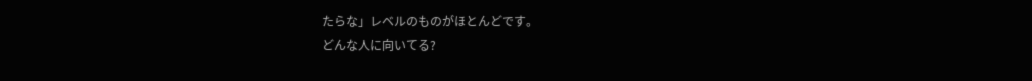たらな」レベルのものがほとんどです。
どんな人に向いてる?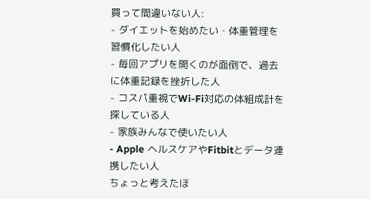買って間違いない人:
- ダイエットを始めたい・体重管理を習慣化したい人
- 毎回アプリを開くのが面倒で、過去に体重記録を挫折した人
- コスパ重視でWi-Fi対応の体組成計を探している人
- 家族みんなで使いたい人
- Apple ヘルスケアやFitbitとデータ連携したい人
ちょっと考えたほ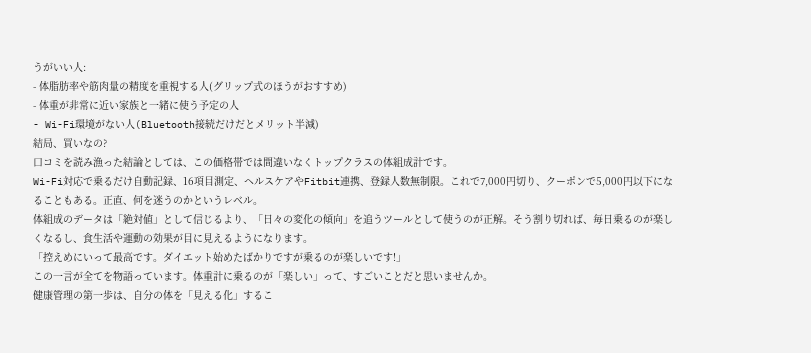うがいい人:
- 体脂肪率や筋肉量の精度を重視する人(グリップ式のほうがおすすめ)
- 体重が非常に近い家族と一緒に使う予定の人
- Wi-Fi環境がない人(Bluetooth接続だけだとメリット半減)
結局、買いなの?
口コミを読み漁った結論としては、この価格帯では間違いなくトップクラスの体組成計です。
Wi-Fi対応で乗るだけ自動記録、16項目測定、ヘルスケアやFitbit連携、登録人数無制限。これで7,000円切り、クーポンで5,000円以下になることもある。正直、何を迷うのかというレベル。
体組成のデータは「絶対値」として信じるより、「日々の変化の傾向」を追うツールとして使うのが正解。そう割り切れば、毎日乗るのが楽しくなるし、食生活や運動の効果が目に見えるようになります。
「控えめにいって最高です。ダイエット始めたばかりですが乗るのが楽しいです!」
この一言が全てを物語っています。体重計に乗るのが「楽しい」って、すごいことだと思いませんか。
健康管理の第一歩は、自分の体を「見える化」するこ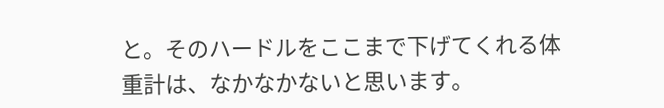と。そのハードルをここまで下げてくれる体重計は、なかなかないと思います。